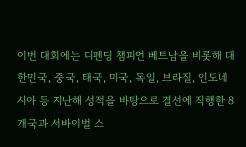이번 대회에는 디펜딩 챔피언 베트남을 비롯해 대한민국, 중국, 태국, 미국, 독일, 브라질, 인도네시아 등 지난해 성적을 바탕으로 결선에 직행한 8개국과 서바이벌 스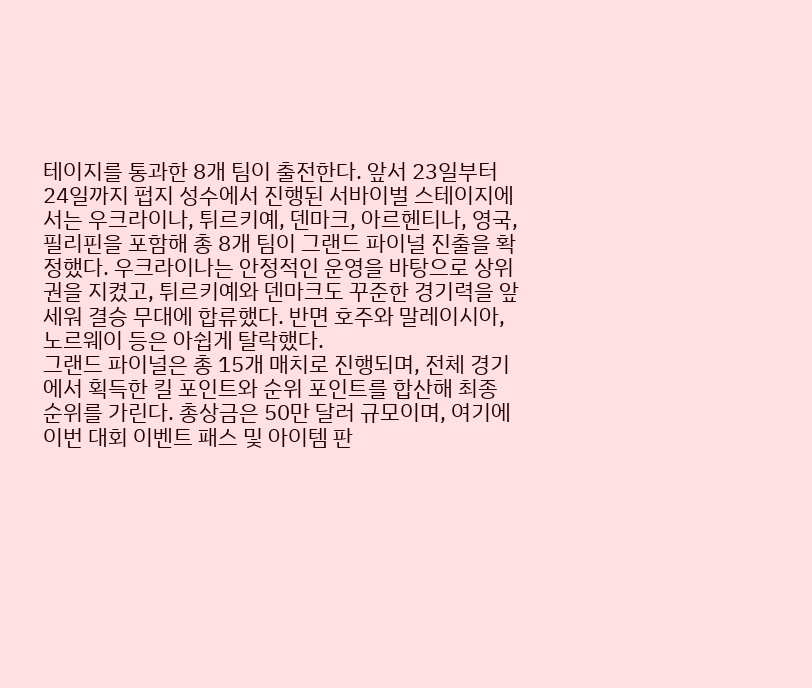테이지를 통과한 8개 팀이 출전한다. 앞서 23일부터 24일까지 펍지 성수에서 진행된 서바이벌 스테이지에서는 우크라이나, 튀르키예, 덴마크, 아르헨티나, 영국, 필리핀을 포함해 총 8개 팀이 그랜드 파이널 진출을 확정했다. 우크라이나는 안정적인 운영을 바탕으로 상위권을 지켰고, 튀르키예와 덴마크도 꾸준한 경기력을 앞세워 결승 무대에 합류했다. 반면 호주와 말레이시아, 노르웨이 등은 아쉽게 탈락했다.
그랜드 파이널은 총 15개 매치로 진행되며, 전체 경기에서 획득한 킬 포인트와 순위 포인트를 합산해 최종 순위를 가린다. 총상금은 50만 달러 규모이며, 여기에 이번 대회 이벤트 패스 및 아이템 판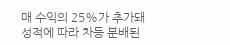매 수익의 25%가 추가돼 성적에 따라 차등 분배된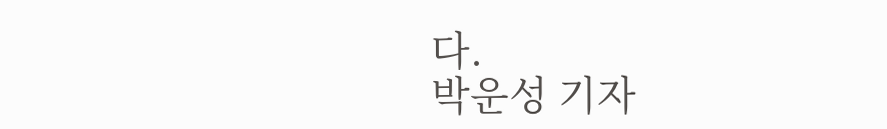다.
박운성 기자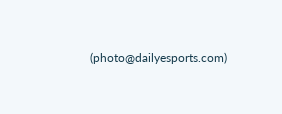(photo@dailyesports.com)